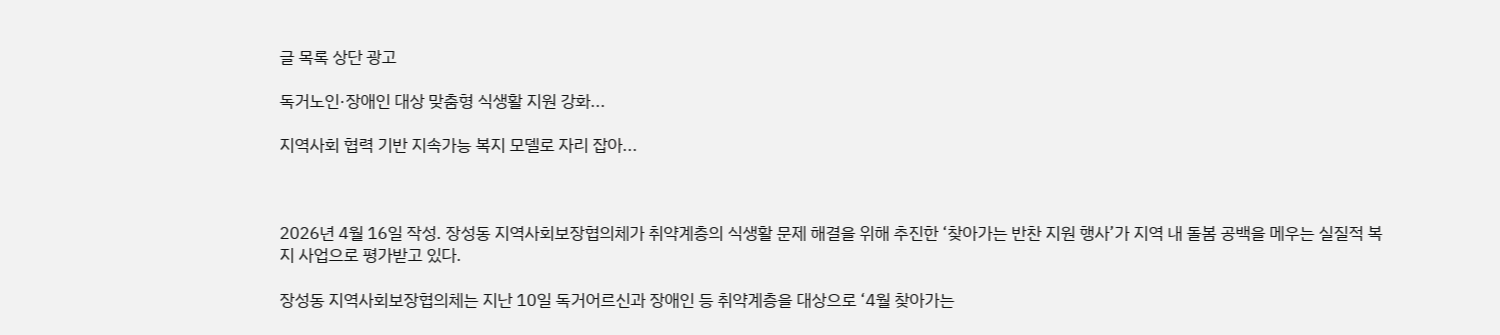글 목록 상단 광고

독거노인·장애인 대상 맞춤형 식생활 지원 강화...

지역사회 협력 기반 지속가능 복지 모델로 자리 잡아...



2026년 4월 16일 작성. 장성동 지역사회보장협의체가 취약계층의 식생활 문제 해결을 위해 추진한 ‘찾아가는 반찬 지원 행사’가 지역 내 돌봄 공백을 메우는 실질적 복지 사업으로 평가받고 있다.

장성동 지역사회보장협의체는 지난 10일 독거어르신과 장애인 등 취약계층을 대상으로 ‘4월 찾아가는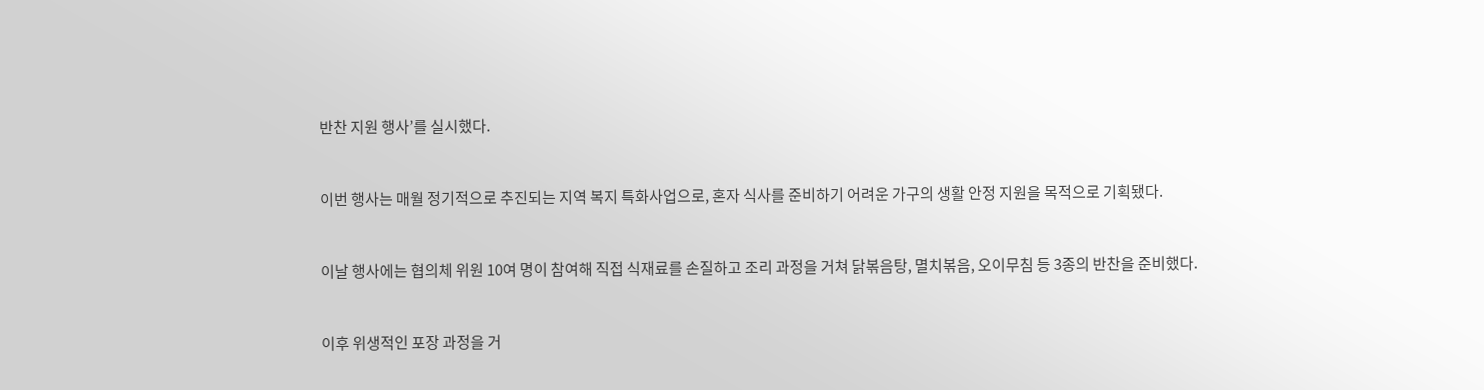반찬 지원 행사’를 실시했다.



이번 행사는 매월 정기적으로 추진되는 지역 복지 특화사업으로, 혼자 식사를 준비하기 어려운 가구의 생활 안정 지원을 목적으로 기획됐다.



이날 행사에는 협의체 위원 10여 명이 참여해 직접 식재료를 손질하고 조리 과정을 거쳐 닭볶음탕, 멸치볶음, 오이무침 등 3종의 반찬을 준비했다.



이후 위생적인 포장 과정을 거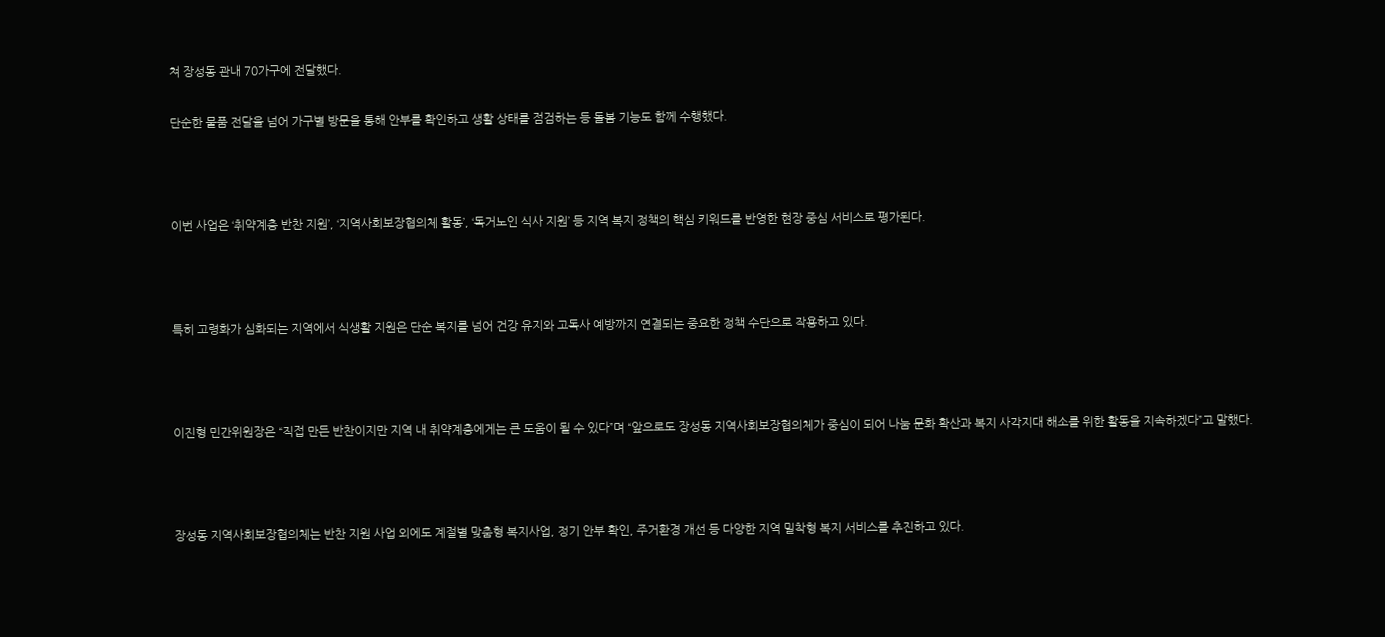쳐 장성동 관내 70가구에 전달했다.

단순한 물품 전달을 넘어 가구별 방문을 통해 안부를 확인하고 생활 상태를 점검하는 등 돌봄 기능도 함께 수행했다.



이번 사업은 ‘취약계층 반찬 지원’, ‘지역사회보장협의체 활동’, ‘독거노인 식사 지원’ 등 지역 복지 정책의 핵심 키워드를 반영한 현장 중심 서비스로 평가된다.



특히 고령화가 심화되는 지역에서 식생활 지원은 단순 복지를 넘어 건강 유지와 고독사 예방까지 연결되는 중요한 정책 수단으로 작용하고 있다.



이진형 민간위원장은 “직접 만든 반찬이지만 지역 내 취약계층에게는 큰 도움이 될 수 있다”며 “앞으로도 장성동 지역사회보장협의체가 중심이 되어 나눔 문화 확산과 복지 사각지대 해소를 위한 활동을 지속하겠다”고 말했다.



장성동 지역사회보장협의체는 반찬 지원 사업 외에도 계절별 맞춤형 복지사업, 정기 안부 확인, 주거환경 개선 등 다양한 지역 밀착형 복지 서비스를 추진하고 있다.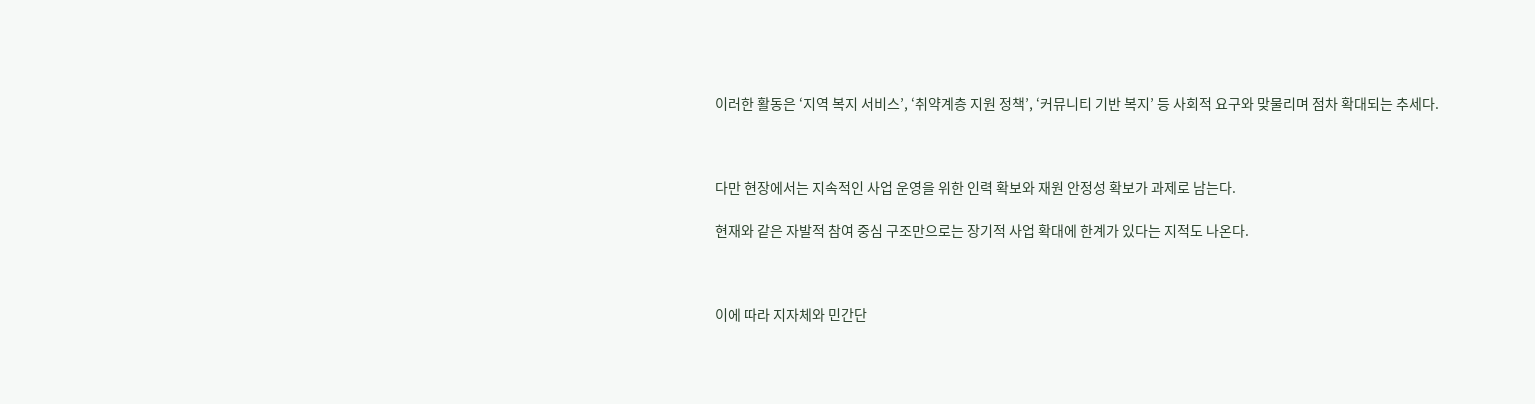이러한 활동은 ‘지역 복지 서비스’, ‘취약계층 지원 정책’, ‘커뮤니티 기반 복지’ 등 사회적 요구와 맞물리며 점차 확대되는 추세다.



다만 현장에서는 지속적인 사업 운영을 위한 인력 확보와 재원 안정성 확보가 과제로 남는다.

현재와 같은 자발적 참여 중심 구조만으로는 장기적 사업 확대에 한계가 있다는 지적도 나온다.



이에 따라 지자체와 민간단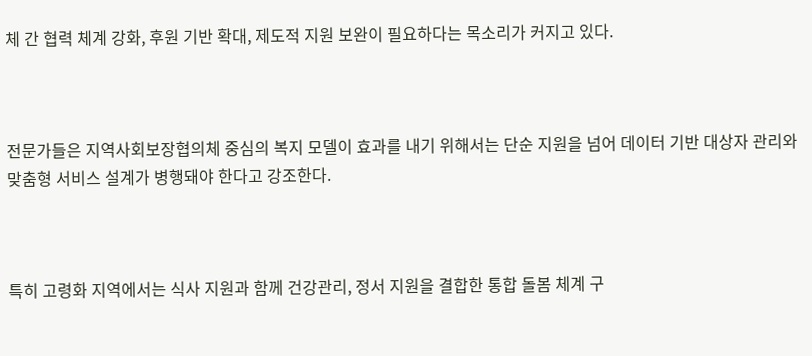체 간 협력 체계 강화, 후원 기반 확대, 제도적 지원 보완이 필요하다는 목소리가 커지고 있다.



전문가들은 지역사회보장협의체 중심의 복지 모델이 효과를 내기 위해서는 단순 지원을 넘어 데이터 기반 대상자 관리와 맞춤형 서비스 설계가 병행돼야 한다고 강조한다.



특히 고령화 지역에서는 식사 지원과 함께 건강관리, 정서 지원을 결합한 통합 돌봄 체계 구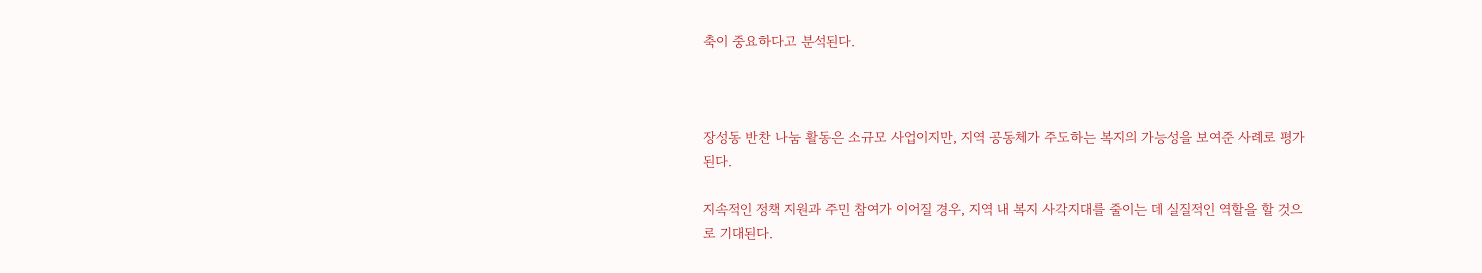축이 중요하다고 분석된다.



장성동 반찬 나눔 활동은 소규모 사업이지만, 지역 공동체가 주도하는 복지의 가능성을 보여준 사례로 평가된다.

지속적인 정책 지원과 주민 참여가 이어질 경우, 지역 내 복지 사각지대를 줄이는 데 실질적인 역할을 할 것으로 기대된다.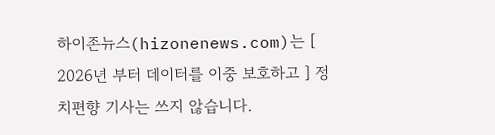하이존뉴스(hizonenews.com)는 [ 2026년 부터 데이터를 이중 보호하고 ] 정치편향 기사는 쓰지 않습니다.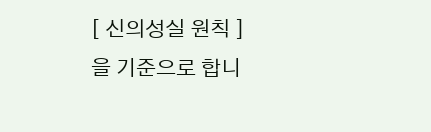[ 신의성실 원칙 ] 을 기준으로 합니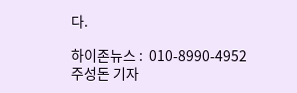다.

하이존뉴스 :  010-8990-4952          주성돈 기자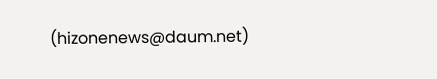(hizonenews@daum.net)